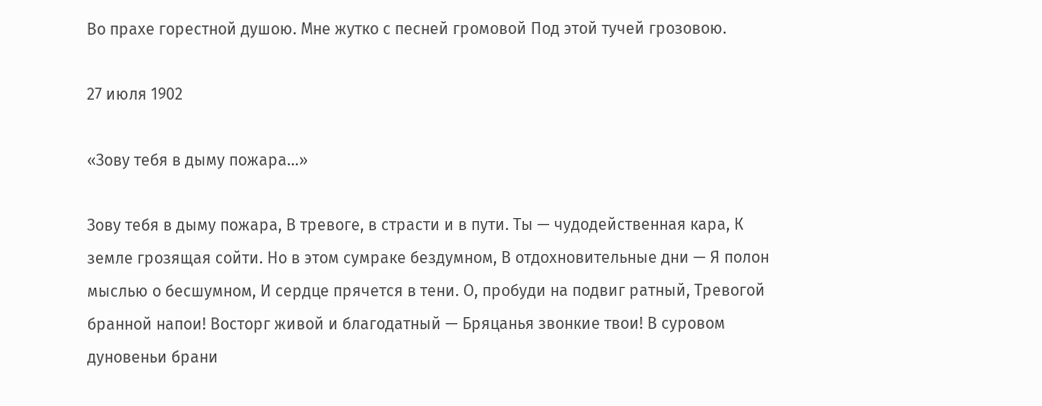Во прахе горестной душою. Мне жутко с песней громовой Под этой тучей грозовою.

27 июля 1902

«Зову тебя в дыму пожара…»

Зову тебя в дыму пожара, В тревоге, в страсти и в пути. Ты — чудодейственная кара, К земле грозящая сойти. Но в этом сумраке бездумном, В отдохновительные дни — Я полон мыслью о бесшумном, И сердце прячется в тени. О, пробуди на подвиг ратный, Тревогой бранной напои! Восторг живой и благодатный — Бряцанья звонкие твои! В суровом дуновеньи брани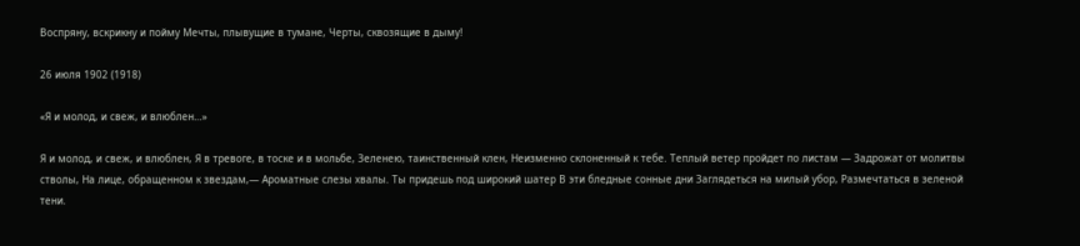Воспряну, вскрикну и пойму Мечты, плывущие в тумане, Черты, сквозящие в дыму!

26 июля 1902 (1918)

«Я и молод, и свеж, и влюблен…»

Я и молод, и свеж, и влюблен, Я в тревоге, в тоске и в мольбе, Зеленею, таинственный клен, Неизменно склоненный к тебе. Теплый ветер пройдет по листам — Задрожат от молитвы стволы, На лице, обращенном к звездам,— Ароматные слезы хвалы. Ты придешь под широкий шатер В эти бледные сонные дни Заглядеться на милый убор, Размечтаться в зеленой тени.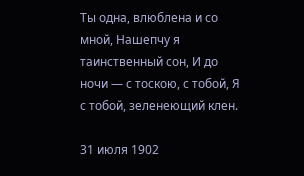Ты одна, влюблена и со мной, Нашепчу я таинственный сон, И до ночи — с тоскою, с тобой, Я с тобой, зеленеющий клен.

31 июля 1902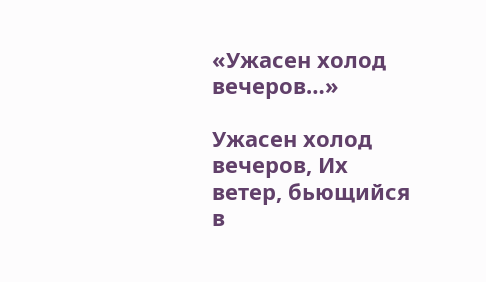«Ужасен холод вечеров…»

Ужасен холод вечеров, Их ветер, бьющийся в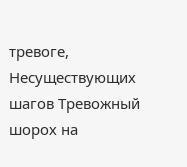тревоге, Несуществующих шагов Тревожный шорох на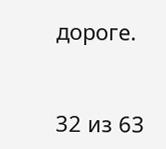дороге.


32 из 63